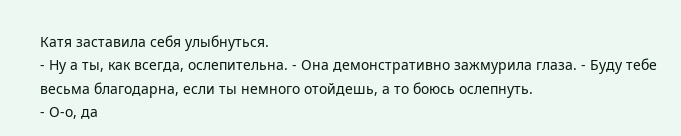Катя заставила себя улыбнуться.
- Ну а ты, как всегда, ослепительна. - Она демонстративно зажмурила глаза. - Буду тебе весьма благодарна, если ты немного отойдешь, а то боюсь ослепнуть.
- О-о, да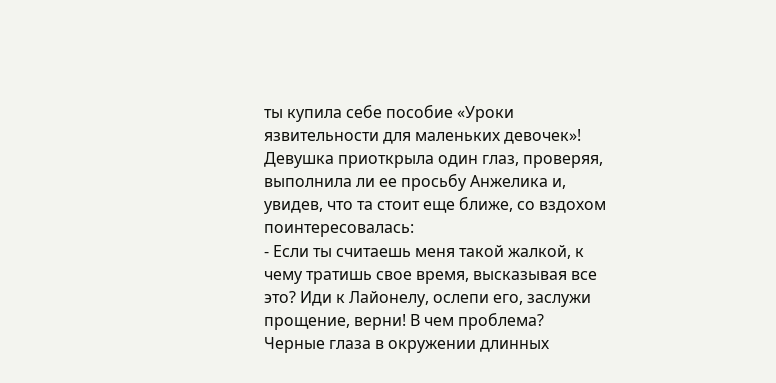ты купила себе пособие «Уроки язвительности для маленьких девочек»!
Девушка приоткрыла один глаз, проверяя, выполнила ли ее просьбу Анжелика и, увидев, что та стоит еще ближе, со вздохом поинтересовалась:
- Если ты считаешь меня такой жалкой, к чему тратишь свое время, высказывая все это? Иди к Лайонелу, ослепи его, заслужи прощение, верни! В чем проблема?
Черные глаза в окружении длинных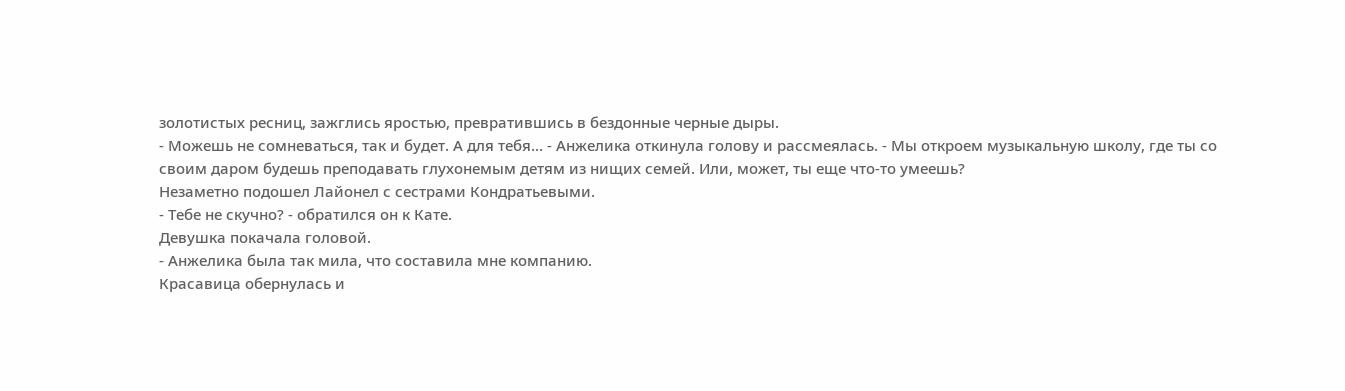золотистых ресниц, зажглись яростью, превратившись в бездонные черные дыры.
- Можешь не сомневаться, так и будет. А для тебя… - Анжелика откинула голову и рассмеялась. - Мы откроем музыкальную школу, где ты со своим даром будешь преподавать глухонемым детям из нищих семей. Или, может, ты еще что-то умеешь?
Незаметно подошел Лайонел с сестрами Кондратьевыми.
- Тебе не скучно? - обратился он к Кате.
Девушка покачала головой.
- Анжелика была так мила, что составила мне компанию.
Красавица обернулась и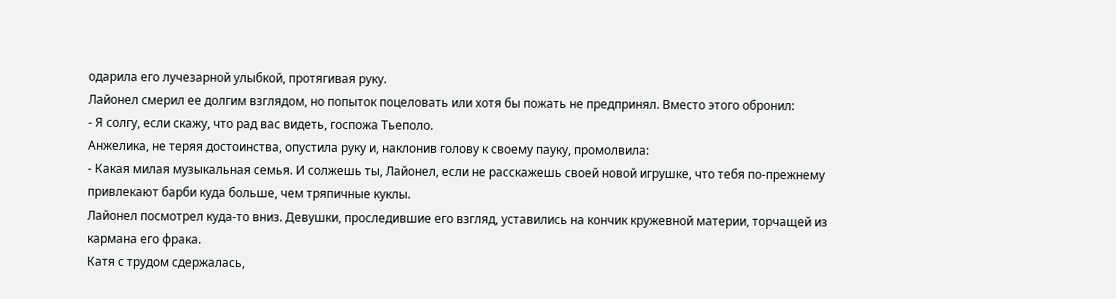одарила его лучезарной улыбкой, протягивая руку.
Лайонел смерил ее долгим взглядом, но попыток поцеловать или хотя бы пожать не предпринял. Вместо этого обронил:
- Я солгу, если скажу, что рад вас видеть, госпожа Тьеполо.
Анжелика, не теряя достоинства, опустила руку и, наклонив голову к своему пауку, промолвила:
- Какая милая музыкальная семья. И солжешь ты, Лайонел, если не расскажешь своей новой игрушке, что тебя по-прежнему привлекают барби куда больше, чем тряпичные куклы.
Лайонел посмотрел куда-то вниз. Девушки, проследившие его взгляд, уставились на кончик кружевной материи, торчащей из кармана его фрака.
Катя с трудом сдержалась,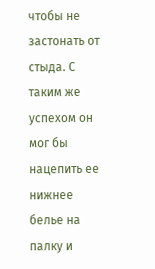чтобы не застонать от стыда. С таким же успехом он мог бы нацепить ее нижнее белье на палку и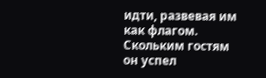идти, развевая им как флагом. Скольким гостям он успел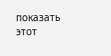показать этот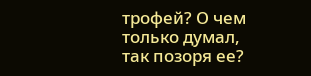трофей? О чем только думал, так позоря ее?